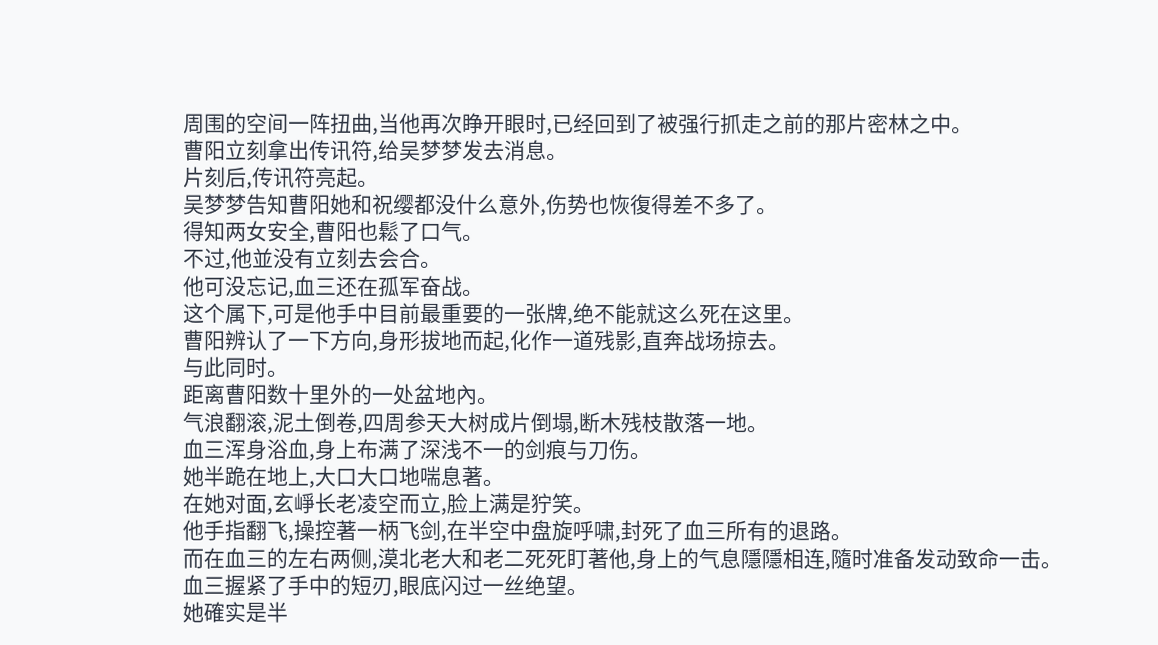周围的空间一阵扭曲,当他再次睁开眼时,已经回到了被强行抓走之前的那片密林之中。
曹阳立刻拿出传讯符,给吴梦梦发去消息。
片刻后,传讯符亮起。
吴梦梦告知曹阳她和祝缨都没什么意外,伤势也恢復得差不多了。
得知两女安全,曹阳也鬆了口气。
不过,他並没有立刻去会合。
他可没忘记,血三还在孤军奋战。
这个属下,可是他手中目前最重要的一张牌,绝不能就这么死在这里。
曹阳辨认了一下方向,身形拔地而起,化作一道残影,直奔战场掠去。
与此同时。
距离曹阳数十里外的一处盆地內。
气浪翻滚,泥土倒卷,四周参天大树成片倒塌,断木残枝散落一地。
血三浑身浴血,身上布满了深浅不一的剑痕与刀伤。
她半跪在地上,大口大口地喘息著。
在她对面,玄崢长老凌空而立,脸上满是狞笑。
他手指翻飞,操控著一柄飞剑,在半空中盘旋呼啸,封死了血三所有的退路。
而在血三的左右两侧,漠北老大和老二死死盯著他,身上的气息隱隱相连,隨时准备发动致命一击。
血三握紧了手中的短刃,眼底闪过一丝绝望。
她確实是半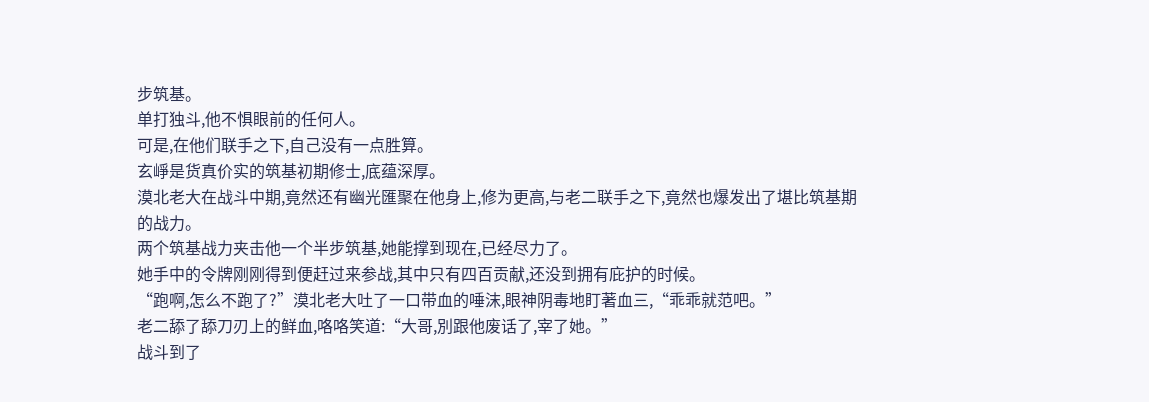步筑基。
单打独斗,他不惧眼前的任何人。
可是,在他们联手之下,自己没有一点胜算。
玄崢是货真价实的筑基初期修士,底蕴深厚。
漠北老大在战斗中期,竟然还有幽光匯聚在他身上,修为更高,与老二联手之下,竟然也爆发出了堪比筑基期的战力。
两个筑基战力夹击他一个半步筑基,她能撑到现在,已经尽力了。
她手中的令牌刚刚得到便赶过来参战,其中只有四百贡献,还没到拥有庇护的时候。
“跑啊,怎么不跑了?”漠北老大吐了一口带血的唾沫,眼神阴毒地盯著血三,“乖乖就范吧。”
老二舔了舔刀刃上的鲜血,咯咯笑道:“大哥,別跟他废话了,宰了她。”
战斗到了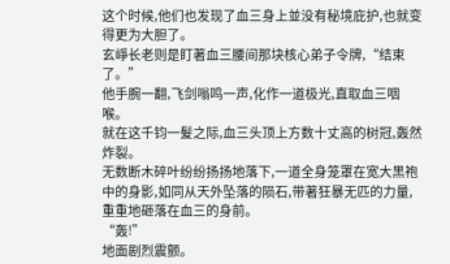这个时候,他们也发现了血三身上並没有秘境庇护,也就变得更为大胆了。
玄崢长老则是盯著血三腰间那块核心弟子令牌,“结束了。”
他手腕一翻,飞剑嗡鸣一声,化作一道极光,直取血三咽喉。
就在这千钧一髮之际,血三头顶上方数十丈高的树冠,轰然炸裂。
无数断木碎叶纷纷扬扬地落下,一道全身笼罩在宽大黑袍中的身影,如同从天外坠落的陨石,带著狂暴无匹的力量,重重地砸落在血三的身前。
“轰!”
地面剧烈震颤。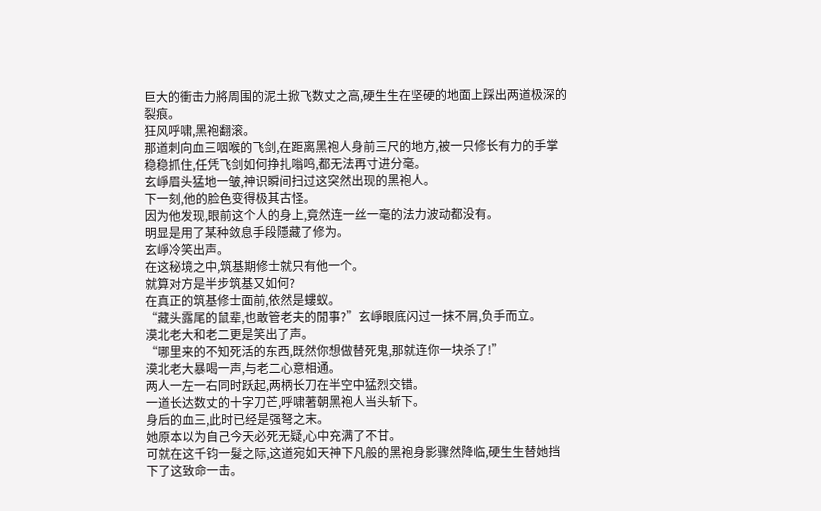巨大的衝击力將周围的泥土掀飞数丈之高,硬生生在坚硬的地面上踩出两道极深的裂痕。
狂风呼啸,黑袍翻滚。
那道刺向血三咽喉的飞剑,在距离黑袍人身前三尺的地方,被一只修长有力的手掌稳稳抓住,任凭飞剑如何挣扎嗡鸣,都无法再寸进分毫。
玄崢眉头猛地一皱,神识瞬间扫过这突然出现的黑袍人。
下一刻,他的脸色变得极其古怪。
因为他发现,眼前这个人的身上,竟然连一丝一毫的法力波动都没有。
明显是用了某种敛息手段隱藏了修为。
玄崢冷笑出声。
在这秘境之中,筑基期修士就只有他一个。
就算对方是半步筑基又如何?
在真正的筑基修士面前,依然是螻蚁。
“藏头露尾的鼠辈,也敢管老夫的閒事?”玄崢眼底闪过一抹不屑,负手而立。
漠北老大和老二更是笑出了声。
“哪里来的不知死活的东西,既然你想做替死鬼,那就连你一块杀了!”
漠北老大暴喝一声,与老二心意相通。
两人一左一右同时跃起,两柄长刀在半空中猛烈交错。
一道长达数丈的十字刀芒,呼啸著朝黑袍人当头斩下。
身后的血三,此时已经是强弩之末。
她原本以为自己今天必死无疑,心中充满了不甘。
可就在这千钧一髮之际,这道宛如天神下凡般的黑袍身影骤然降临,硬生生替她挡下了这致命一击。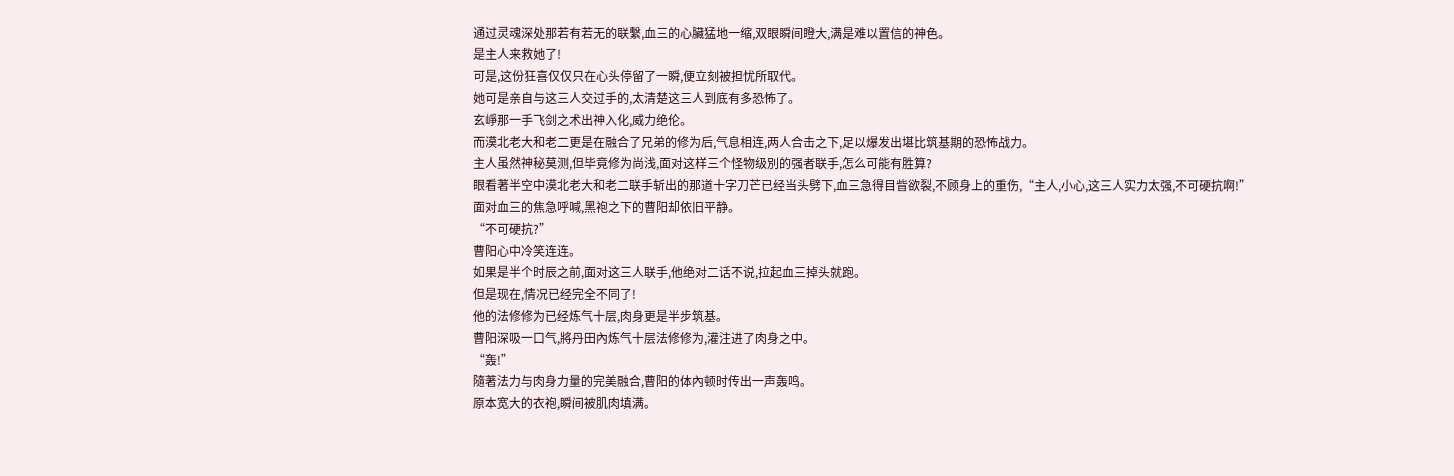通过灵魂深处那若有若无的联繫,血三的心臟猛地一缩,双眼瞬间瞪大,满是难以置信的神色。
是主人来救她了!
可是,这份狂喜仅仅只在心头停留了一瞬,便立刻被担忧所取代。
她可是亲自与这三人交过手的,太清楚这三人到底有多恐怖了。
玄崢那一手飞剑之术出神入化,威力绝伦。
而漠北老大和老二更是在融合了兄弟的修为后,气息相连,两人合击之下,足以爆发出堪比筑基期的恐怖战力。
主人虽然神秘莫测,但毕竟修为尚浅,面对这样三个怪物级別的强者联手,怎么可能有胜算?
眼看著半空中漠北老大和老二联手斩出的那道十字刀芒已经当头劈下,血三急得目眥欲裂,不顾身上的重伤,“主人,小心,这三人实力太强,不可硬抗啊!”
面对血三的焦急呼喊,黑袍之下的曹阳却依旧平静。
“不可硬抗?”
曹阳心中冷笑连连。
如果是半个时辰之前,面对这三人联手,他绝对二话不说,拉起血三掉头就跑。
但是现在,情况已经完全不同了!
他的法修修为已经炼气十层,肉身更是半步筑基。
曹阳深吸一口气,將丹田內炼气十层法修修为,灌注进了肉身之中。
“轰!”
隨著法力与肉身力量的完美融合,曹阳的体內顿时传出一声轰鸣。
原本宽大的衣袍,瞬间被肌肉填满。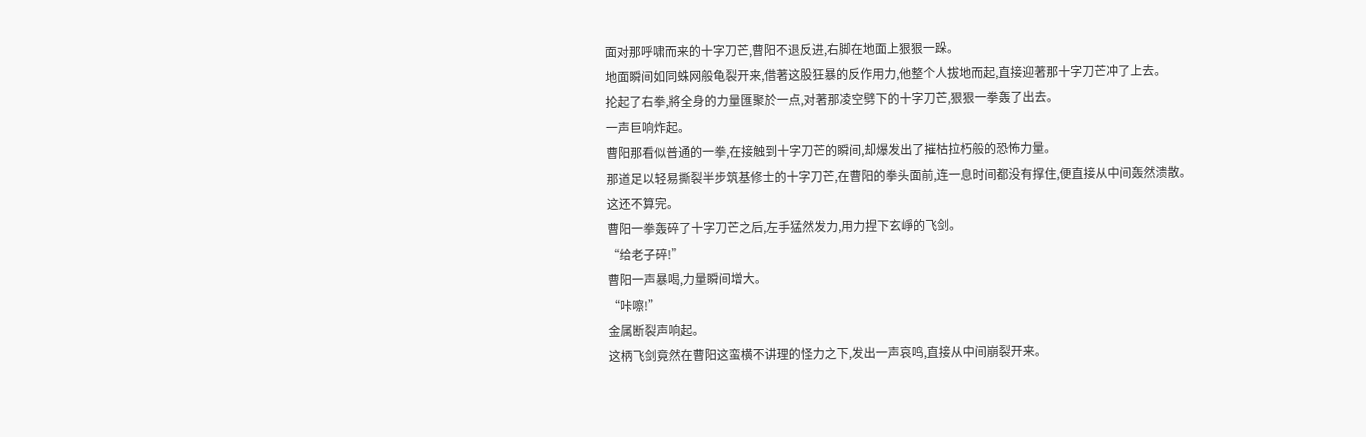面对那呼啸而来的十字刀芒,曹阳不退反进,右脚在地面上狠狠一跺。
地面瞬间如同蛛网般龟裂开来,借著这股狂暴的反作用力,他整个人拔地而起,直接迎著那十字刀芒冲了上去。
抡起了右拳,將全身的力量匯聚於一点,对著那凌空劈下的十字刀芒,狠狠一拳轰了出去。
一声巨响炸起。
曹阳那看似普通的一拳,在接触到十字刀芒的瞬间,却爆发出了摧枯拉朽般的恐怖力量。
那道足以轻易撕裂半步筑基修士的十字刀芒,在曹阳的拳头面前,连一息时间都没有撑住,便直接从中间轰然溃散。
这还不算完。
曹阳一拳轰碎了十字刀芒之后,左手猛然发力,用力捏下玄崢的飞剑。
“给老子碎!”
曹阳一声暴喝,力量瞬间增大。
“咔嚓!”
金属断裂声响起。
这柄飞剑竟然在曹阳这蛮横不讲理的怪力之下,发出一声哀鸣,直接从中间崩裂开来。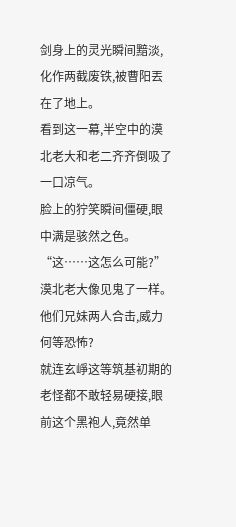剑身上的灵光瞬间黯淡,化作两截废铁,被曹阳丟在了地上。
看到这一幕,半空中的漠北老大和老二齐齐倒吸了一口凉气。
脸上的狞笑瞬间僵硬,眼中满是骇然之色。
“这……这怎么可能?”漠北老大像见鬼了一样。
他们兄妹两人合击,威力何等恐怖?
就连玄崢这等筑基初期的老怪都不敢轻易硬接,眼前这个黑袍人,竟然单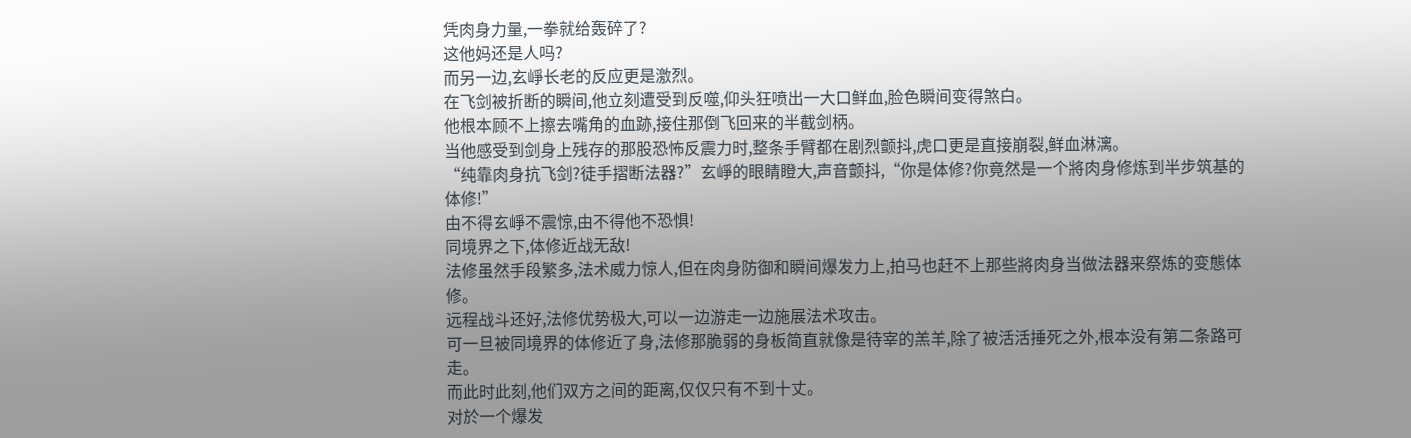凭肉身力量,一拳就给轰碎了?
这他妈还是人吗?
而另一边,玄崢长老的反应更是激烈。
在飞剑被折断的瞬间,他立刻遭受到反噬,仰头狂喷出一大口鲜血,脸色瞬间变得煞白。
他根本顾不上擦去嘴角的血跡,接住那倒飞回来的半截剑柄。
当他感受到剑身上残存的那股恐怖反震力时,整条手臂都在剧烈颤抖,虎口更是直接崩裂,鲜血淋漓。
“纯靠肉身抗飞剑?徒手摺断法器?”玄崢的眼睛瞪大,声音颤抖,“你是体修?你竟然是一个將肉身修炼到半步筑基的体修!”
由不得玄崢不震惊,由不得他不恐惧!
同境界之下,体修近战无敌!
法修虽然手段繁多,法术威力惊人,但在肉身防御和瞬间爆发力上,拍马也赶不上那些將肉身当做法器来祭炼的变態体修。
远程战斗还好,法修优势极大,可以一边游走一边施展法术攻击。
可一旦被同境界的体修近了身,法修那脆弱的身板简直就像是待宰的羔羊,除了被活活捶死之外,根本没有第二条路可走。
而此时此刻,他们双方之间的距离,仅仅只有不到十丈。
对於一个爆发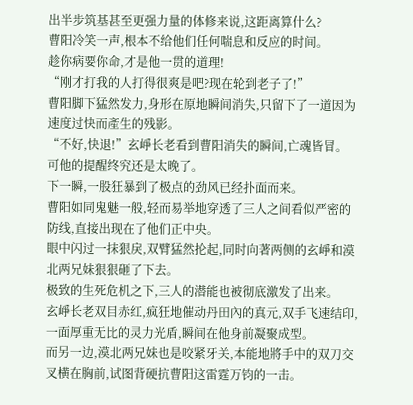出半步筑基甚至更强力量的体修来说,这距离算什么?
曹阳冷笑一声,根本不给他们任何喘息和反应的时间。
趁你病要你命,才是他一贯的道理!
“刚才打我的人打得很爽是吧?现在轮到老子了!”
曹阳脚下猛然发力,身形在原地瞬间消失,只留下了一道因为速度过快而產生的残影。
“不好,快退!”玄崢长老看到曹阳消失的瞬间,亡魂皆冒。
可他的提醒终究还是太晚了。
下一瞬,一股狂暴到了极点的劲风已经扑面而来。
曹阳如同鬼魅一般,轻而易举地穿透了三人之间看似严密的防线,直接出现在了他们正中央。
眼中闪过一抹狠戾,双臂猛然抡起,同时向著两侧的玄崢和漠北两兄妹狠狠砸了下去。
极致的生死危机之下,三人的潜能也被彻底激发了出来。
玄崢长老双目赤红,疯狂地催动丹田內的真元,双手飞速结印,一面厚重无比的灵力光盾,瞬间在他身前凝聚成型。
而另一边,漠北两兄妹也是咬紧牙关,本能地將手中的双刀交叉横在胸前,试图背硬抗曹阳这雷霆万钧的一击。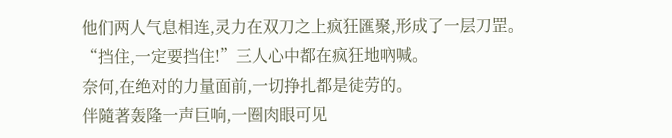他们两人气息相连,灵力在双刀之上疯狂匯聚,形成了一层刀罡。
“挡住,一定要挡住!”三人心中都在疯狂地吶喊。
奈何,在绝对的力量面前,一切挣扎都是徒劳的。
伴隨著轰隆一声巨响,一圈肉眼可见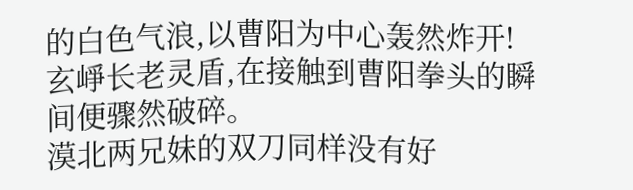的白色气浪,以曹阳为中心轰然炸开!
玄崢长老灵盾,在接触到曹阳拳头的瞬间便骤然破碎。
漠北两兄妹的双刀同样没有好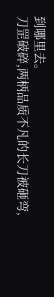到哪里去。
刀罡破碎,两柄品质不凡的长刀被砸弯,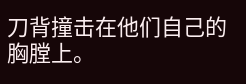刀背撞击在他们自己的胸膛上。